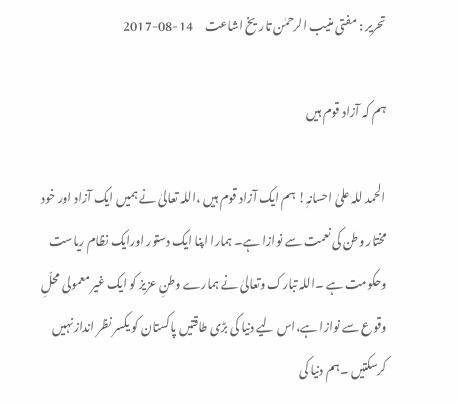تحریر : مفتی منیب الرحمٰن تاریخ اشاعت     14-08-2017

ہم کہ آزاد قوم ہیں

الحمد للہ علیٰ احسانہٖ! ہم ایک آزاد قوم ہیں ،اللہ تعالیٰ نے ہمیں ایک آزاد اور خود مختار وطن کی نعمت سے نوازا ہے۔ ہمارا اپنا ایک دستور اورایک نظام ریاست وحکومت ہے ۔اللہ تبارک وتعالیٰ نے ہمارے وطنِ عزیز کو ایک غیر معمولی محلِّ وقوع سے نوازا ہے،اس لیے دنیا کی بڑی طاقتیں پاکستان کو یکسر نظر انداز نہیں کرسکتیں ۔ہم دنیا کی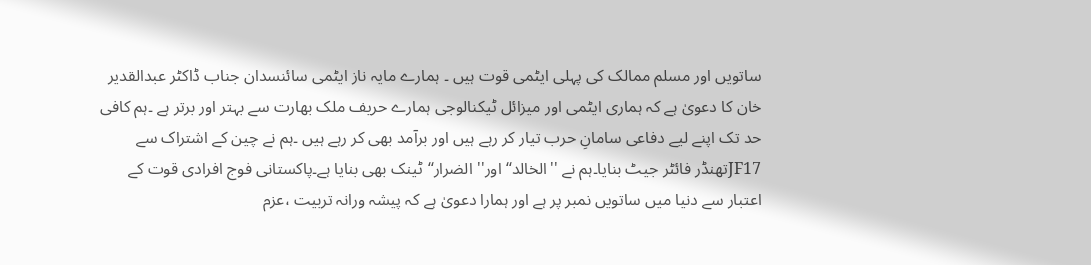ساتویں اور مسلم ممالک کی پہلی ایٹمی قوت ہیں ۔ ہمارے مایہ ناز ایٹمی سائنسدان جناب ڈاکٹر عبدالقدیر خان کا دعویٰ ہے کہ ہماری ایٹمی اور میزائل ٹیکنالوجی ہمارے حریف ملک بھارت سے بہتر اور برتر ہے ۔ہم کافی حد تک اپنے لیے دفاعی سامانِ حرب تیار کر رہے ہیں اور برآمد بھی کر رہے ہیں ۔ہم نے چین کے اشتراک سے JF17تھنڈر فائٹر جیٹ بنایا۔ہم نے ''الخالد‘‘ اور'' الضرار‘‘ٹینک بھی بنایا ہے۔پاکستانی فوج افرادی قوت کے اعتبار سے دنیا میں ساتویں نمبر پر ہے اور ہمارا دعویٰ ہے کہ پیشہ ورانہ تربیت ،عزم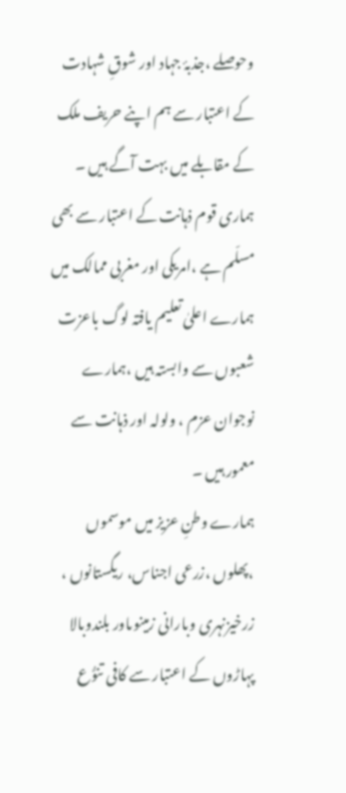وحوصلے ،جذبۂ جہاد اور شوقِ شہادت کے اعتبار سے ہم اپنے حریف ملک کے مقابلے میں بہت آگے ہیں ۔ ہماری قوم ذہانت کے اعتبار سے بھی مسلّم ہے ،امریکی اور مغربی ممالک میں ہمارے اعلیٰ تعلیم یافتہ لوگ باعزت شعبوں سے وابستہ ہیں ،ہمارے نوجوان عزم ، ولولہ اور ذہانت سے معمور ہیں ۔
ہمارے وطنِ عزیز میں موسموں ،پھلوں ،زرعی اجناس، ریگستانوں ، زرخیزنہری وبارانی زمینوںاور بلندوبالا پہاڑوں کے اعتبار سے کافی تنوُّع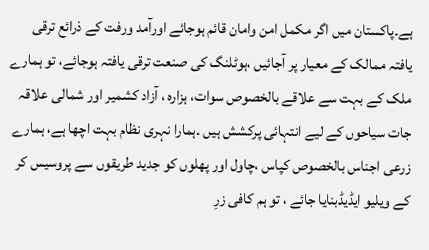ہے۔پاکستان میں اگر مکمل امن وامان قائم ہوجائے اورآمد ورفت کے ذرائع ترقی یافتہ ممالک کے معیار پر آجائیں ،ہوٹلنگ کی صنعت ترقی یافتہ ہوجائے، تو ہمارے ملک کے بہت سے علاقے بالخصوص سوات، ہزارہ ، آزاد کشمیر اور شمالی علاقہ جات سیاحوں کے لیے انتہائی پرکشش ہیں ۔ہمارا نہری نظام بہت اچھا ہے، ہمارے زرعی اجناس بالخصوص کپاس ،چاول اور پھلوں کو جدید طریقوں سے پروسیس کر کے ویلیو ایڈیڈبنایا جائے ، تو ہم کافی زرِ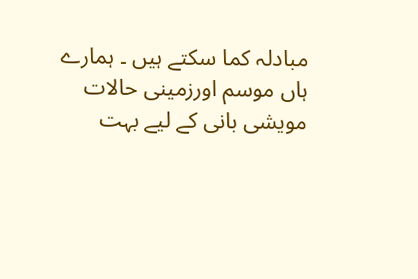مبادلہ کما سکتے ہیں ۔ ہمارے ہاں موسم اورزمینی حالات مویشی بانی کے لیے بہت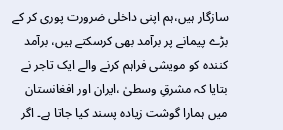سازگار ہیں،ہم اپنی داخلی ضرورت پوری کر کے بڑے پیمانے پر برآمد بھی کرسکتے ہیں، برآمد کنندہ کو مویشی فراہم کرنے والے ایک تاجر نے بتایا کہ مشرقِ وسطیٰ ،ایران اور افغانستان میں ہمارا گوشت زیادہ پسند کیا جاتا ہے۔ اگر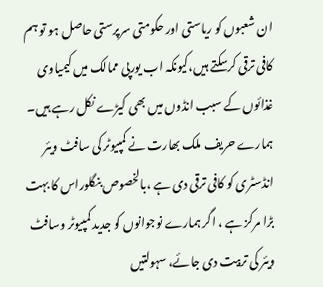ان شعبوں کو ریاستی اور حکومتی سرپرستی حاصل ہو تو ہم کافی ترقی کرسکتے ہیں،کیونکہ اب یورپی ممالک میں کیمیاوی غذائوں کے سبب انڈوں میں بھی کیڑے نکل رہے ہیں۔ ہمارے حریف ملک بھارت نے کمپیوٹر کی سافٹ ویئر انڈسٹری کو کافی ترقی دی ہے ،بالخصوص بنگلوراس کا بہت بڑا مرکز ہے ، اگر ہمارے نوجوانوں کو جدید کمپیوٹر وسافٹ ویئر کی تربیت دی جائے، سہولتیں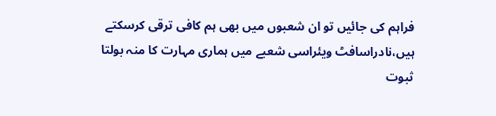فراہم کی جائیں تو ان شعبوں میں بھی ہم کافی ترقی کرسکتے ہیں،نادراسافٹ ویئراسی شعبے میں ہماری مہارت کا منہ بولتا ثبوت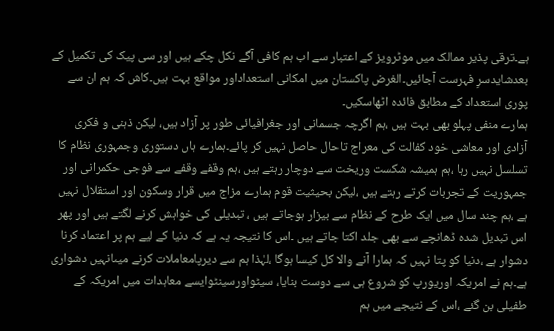ہے۔ترقی پذیر ممالک میں موٹرویز کے اعتبار سے اب ہم کافی آگے نکل چکے ہیں اور سی پیک کی تکمیل کے بعدشایدسرِ فہرست آجائیں۔الغرض پاکستان میں امکانی استعداداور مواقع بہت ہیں۔کاش کہ ہم ان سے پوری استعداد کے مطابق فائدہ اٹھاسکیں۔
ہمارے منفی پہلو بھی بہت ہیں ،ہم اگرچہ جسمانی اور جغرافیائی طور پر آزاد ہیں، لیکن ذہنی و فکری آزادی اور معاشی خود کفالت کی معراج تاحال حاصل نہیں کر پائے۔ہمارے ہاں دستوری وجمہوری نظام کا تسلسل نہیں رہا ،ہم ہمیشہ شکست وریخت سے دوچار رہتے ہیں ،ہم وقفے وقفے سے فوجی حکمرانی اور جمہوریت کے تجربات کرتے رہتے ہیں ،لیکن بحیثیت قوم ہمارے مزاج میں قرار وسکون اور استقلال نہیں ہے ،ہم چند سال میں ایک طرح کے نظام سے بیزار ہوجاتے ہیں ، تبدیلی کی خواہش کرنے لگتے ہیں اور پھر اس تبدیل شدہ ڈھانچے سے بھی جلد اکتا جاتے ہیں ۔اس کا نتیجہ یہ ہے کہ دنیا کے لیے ہم پر اعتماد کرنا دشوار ہے ،دنیا کو پتا نہیں کہ ہمارا آنے والا کل کیسا ہوگا ،لہٰذا ہم سے دیرپامعاملات کرنے میںانہیں دشواری ہے۔ہم نے امریکہ اوریورپ کو شروع ہی سے دوست بنایا، سیٹواورسینٹوایسے معاہدات میں امریکہ کے طفیلی بن گئے ،اس کے نتیجے میں ہم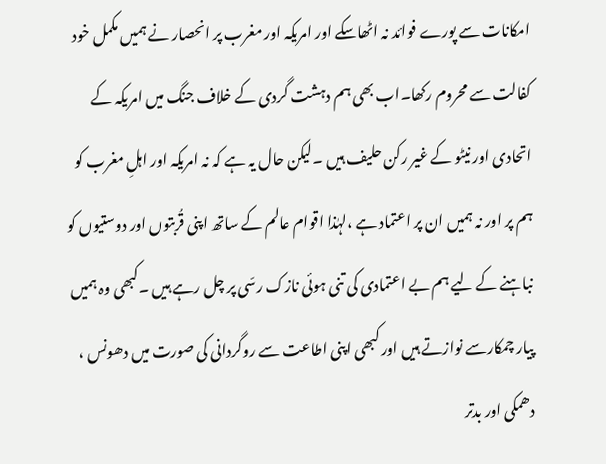امکانات سے پورے فوائد نہ اٹھاسکے اور امریکہ اور مغرب پر انحصار نے ہمیں مکمل خود کفالت سے محروم رکھا۔اب بھی ہم دہشت گردی کے خلاف جنگ میں امریکہ کے اتحادی اور نیٹو کے غیر رکن حلیف ہیں ۔لیکن حال یہ ہے کہ نہ امریکہ اور اہلِ مغرب کو ہم پر اور نہ ہمیں ان پر اعتماد ہے ،لہٰذا اقوام عالم کے ساتھ اپنی قُربتوں اور دوستیوں کو نباہنے کے لیے ہم بے اعتمادی کی تنی ہوئی نازک رسّی پر چل رہے ہیں ۔کبھی وہ ہمیں پیار چمکارسے نوازتے ہیں اور کبھی اپنی اطاعت سے روگردانی کی صورت میں دھونس ، دھمکی اور بدتر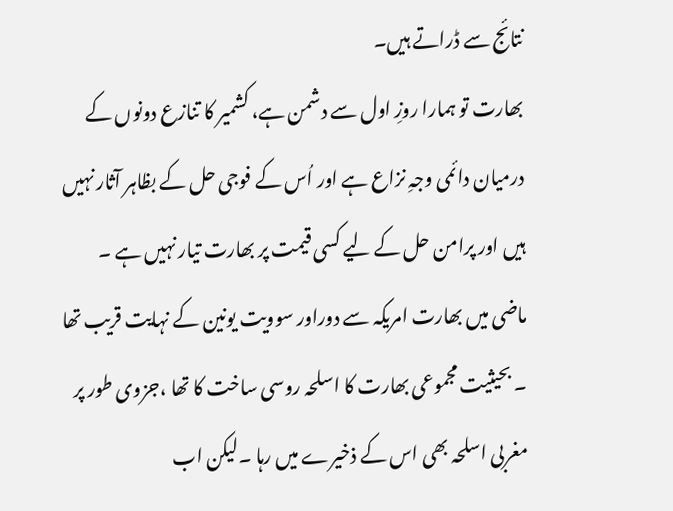نتائج سے ڈراتے ہیں۔
بھارت تو ہمارا روزِ اول سے دشمن ہے، کشمیر کا تنازع دونوں کے درمیان دائمی وجہِ نزاع ہے اور اُس کے فوجی حل کے بظاہر آثار نہیں ہیں اور پرامن حل کے لیے کسی قیمت پر بھارت تیار نہیں ہے ۔ ماضی میں بھارت امریکہ سے دوراور سوویت یونین کے نہایت قریب تھا ۔ بحیثیت مجموعی بھارت کا اسلحہ روسی ساخت کا تھا ،جزوی طور پر مغربی اسلحہ بھی اس کے ذخیرے میں رہا ۔لیکن اب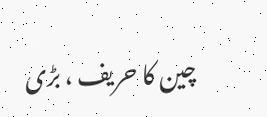چین کا حریف ، بڑی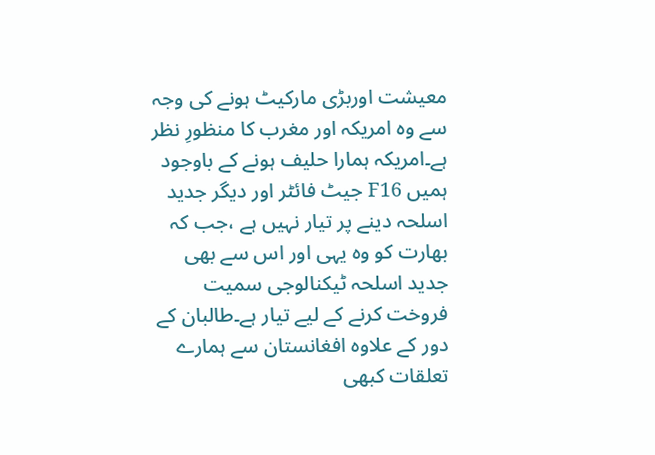معیشت اوربڑی مارکیٹ ہونے کی وجہ سے وہ امریکہ اور مغرب کا منظورِ نظر ہے۔امریکہ ہمارا حلیف ہونے کے باوجود ہمیں F16 جیٹ فائٹر اور دیگر جدید اسلحہ دینے پر تیار نہیں ہے ،جب کہ بھارت کو وہ یہی اور اس سے بھی جدید اسلحہ ٹیکنالوجی سمیت فروخت کرنے کے لیے تیار ہے۔طالبان کے دور کے علاوہ افغانستان سے ہمارے تعلقات کبھی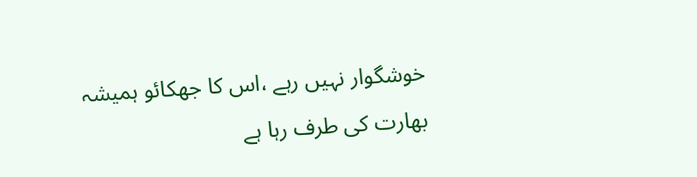خوشگوار نہیں رہے ،اس کا جھکائو ہمیشہ بھارت کی طرف رہا ہے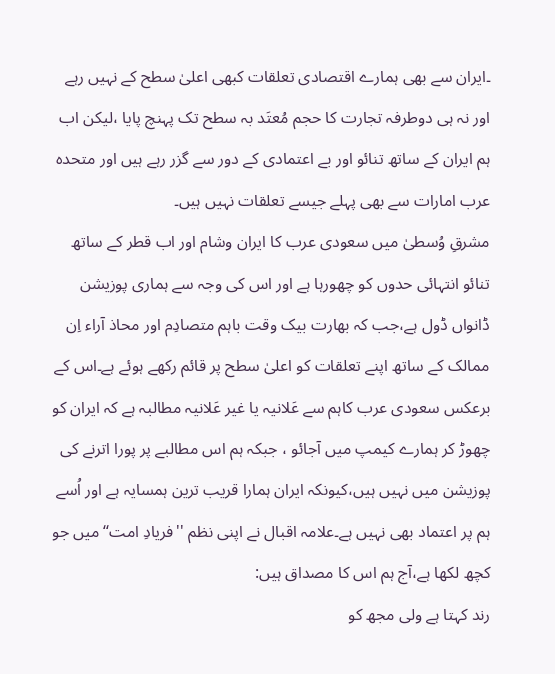۔ایران سے بھی ہمارے اقتصادی تعلقات کبھی اعلیٰ سطح کے نہیں رہے اور نہ ہی دوطرفہ تجارت کا حجم مُعتَد بہ سطح تک پہنچ پایا ،لیکن اب ہم ایران کے ساتھ تنائو اور بے اعتمادی کے دور سے گزر رہے ہیں اور متحدہ عرب امارات سے بھی پہلے جیسے تعلقات نہیں ہیں۔
مشرقِ وُسطیٰ میں سعودی عرب کا ایران وشام اور اب قطر کے ساتھ تنائو انتہائی حدوں کو چھورہا ہے اور اس کی وجہ سے ہماری پوزیشن ڈانواں ڈول ہے،جب کہ بھارت بیک وقت باہم متصادِم اور محاذ آراء اِن ممالک کے ساتھ اپنے تعلقات کو اعلیٰ سطح پر قائم رکھے ہوئے ہے۔اس کے برعکس سعودی عرب کاہم سے عَلانیہ یا غیر عَلانیہ مطالبہ ہے کہ ایران کو چھوڑ کر ہمارے کیمپ میں آجائو ، جبکہ ہم اس مطالبے پر پورا اترنے کی پوزیشن میں نہیں ہیں،کیونکہ ایران ہمارا قریب ترین ہمسایہ ہے اور اُسے ہم پر اعتماد بھی نہیں ہے۔علامہ اقبال نے اپنی نظم ''فریادِ امت‘‘میں جو کچھ لکھا ہے،آج ہم اس کا مصداق ہیں:
رند کہتا ہے ولی مجھ کو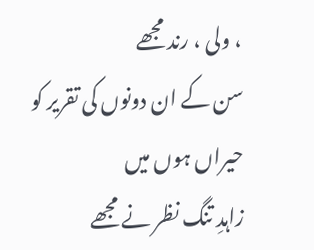، ولی ، رند مجھے
سن کے ان دونوں کی تقریر کو حیراں ہوں میں
زاہدِ تنگ نظر نے مجھے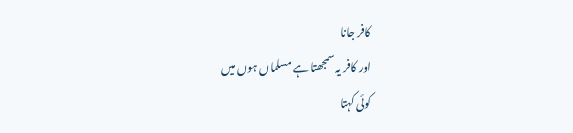کافر جانا
اور کافر یہ سمجھتا ہے مسلماں ہوں میں
کوئی کہتا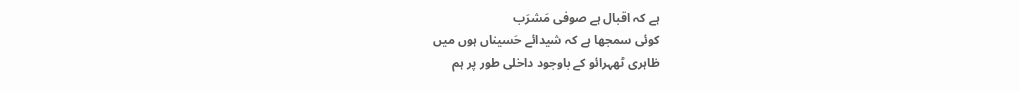ہے کہ اقبال ہے صوفی مَشرَب
کوئی سمجھا ہے کہ شیدائے حَسیناں ہوں میں
ظاہری ٹھہرائو کے باوجود داخلی طور پر ہم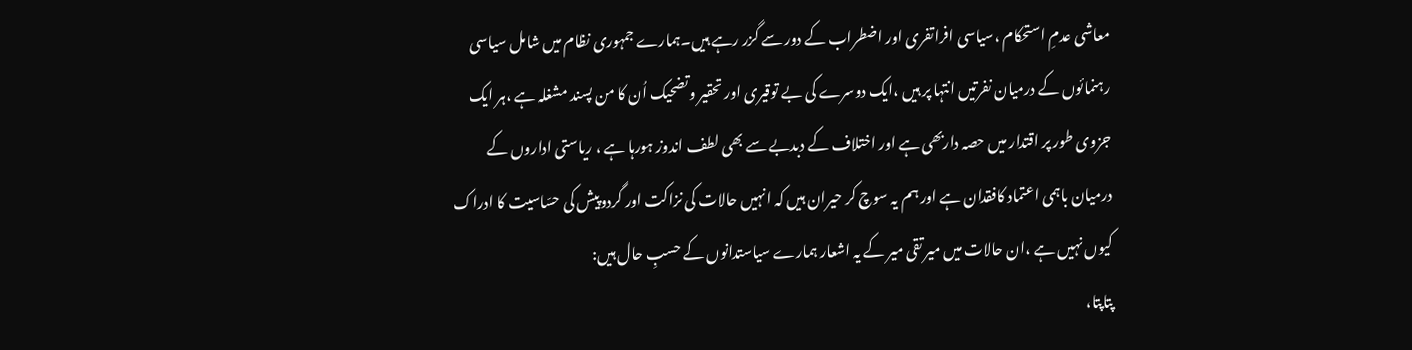معاشی عدمِ استحکام ،سیاسی افراتفری اور اضطراب کے دور سے گزر رہے ہیں۔ہمارے جمہوری نظام میں شامل سیاسی رہنمائوں کے درمیان نفرتیں انتہا پر ہیں ،ایک دوسرے کی بے توقیری اور تحقیر وتضحیک اُن کا من پسند مشغلہ ہے ،ہر ایک جزوی طور پر اقتدار میں حصہ داربھی ہے اور اختلاف کے دبدبے سے بھی لطف اندوز ہورہا ہے ، ریاستی اداروں کے درمیان باہمی اعتماد کافقدان ہے اور ہم یہ سوچ کر حیران ہیں کہ انہیں حالات کی نزاکت اور گردوپیش کی حسّاسیت کا ادراک کیوں نہیں ہے ،ان حالات میں میر تقی میر کے یہ اشعار ہمارے سیاستدانوں کے حسبِ حال ہیں:
پتاپتا،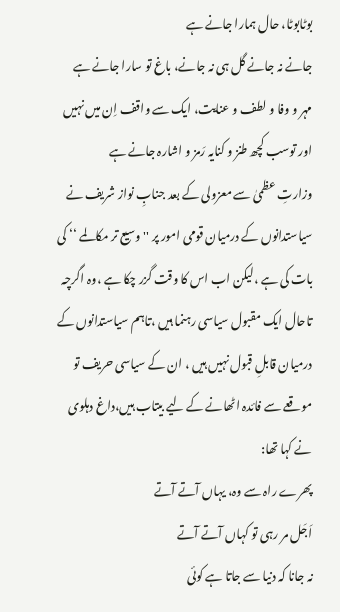بوٹابوٹا، حال ہمارا جانے ہے
جانے نہ جانے گل ہی نہ جانے، باغ تو سارا جانے ہے
مہر و وفا و لطف و عنایت، ایک سے واقف اِن میں نہیں
اور توسب کچھ طنز و کنایہ رَمز و اشارہ جانے ہے
وزارتِ عظمیٰ سے معزولی کے بعد جنابِ نواز شریف نے سیاستدانوں کے درمیان قومی امور پر ''وسیع تر مکالمے ‘‘ کی بات کی ہے ،لیکن اب اس کا وقت گزر چکا ہے ،وہ اگرچہ تاحال ایک مقبول سیاسی رہنما ہیں ،تاہم سیاستدانوں کے درمیان قابلِ قبول نہیں ہیں ، ان کے سیاسی حریف تو موقعے سے فائدہ اٹھانے کے لیے بیتاب ہیں،داغ دہلوی نے کہا تھا:
پھرے راہ سے وہ، یہاں آتے آتے
اَجَل مر رہی تو کہاں آتے آتے
نہ جانا کہ دنیا سے جاتا ہے کوئی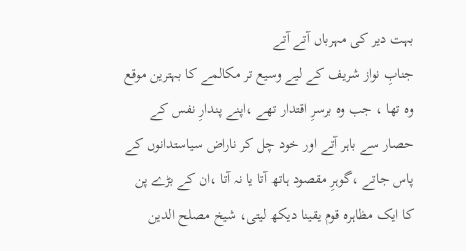بہت دیر کی مہرباں آتے آتے
جنابِ نواز شریف کے لیے وسیع تر مکالمے کا بہترین موقع وہ تھا ، جب وہ برسرِ اقتدار تھے ،اپنے پندارِ نفس کے حصار سے باہر آتے اور خود چل کر ناراض سیاستدانوں کے پاس جاتے ،گوہرِ مقصود ہاتھ آتا یا نہ آتا ،ان کے بڑے پن کا ایک مظاہرہ قوم یقینا دیکھ لیتی، شیخ مصلح الدین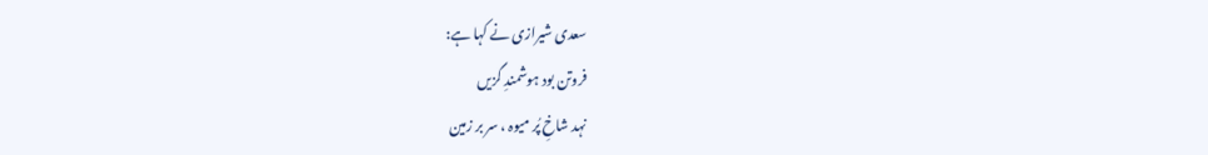سعدی شیرازی نے کہا ہے:
فروتن بود ہوشمندِ گزیں
نہد شاخِ پُر میوہ ، سر بر زمین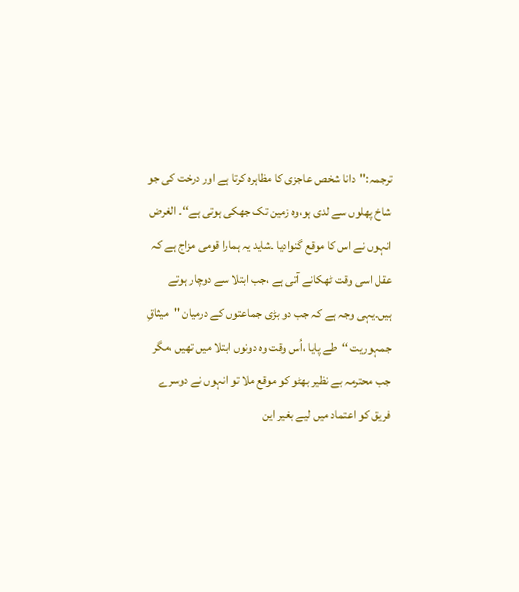ترجمہ:''دانا شخص عاجزی کا مظاہرہ کرتا ہے اور درخت کی جو شاخ پھلوں سے لدی ہو،وہ زمین تک جھکی ہوتی ہے‘‘۔ الغرض انہوں نے اس کا موقع گنوادیا ۔شاید یہ ہمارا قومی مزاج ہے کہ عقل اسی وقت ٹھکانے آتی ہے ،جب ابتلا سے دوچار ہوتے ہیں۔یہی وجہ ہے کہ جب دو بڑی جماعتوں کے درمیان ''میثاقِ جمہوریت ‘‘طے پایا ،اُس وقت وہ دونوں ابتلا میں تھیں ،مگر جب محترمہ بے نظیر بھٹو کو موقع ملا تو انہوں نے دوسرے فریق کو اعتماد میں لیے بغیر این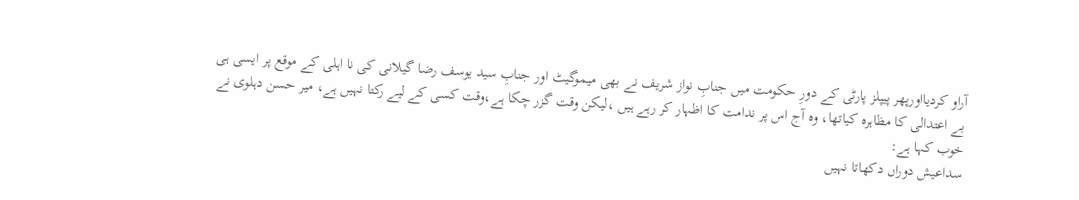آراو کردیااورپھر پیپلز پارٹی کے دورِ حکومت میں جنابِ نواز شریف نے بھی میموگیٹ اور جنابِ سید یوسف رضا گیلانی کی نا اہلی کے موقع پر ایسی ہی بے اعتدالی کا مظاہرہ کیاتھا، وہ آج اس پر ندامت کا اظہار کر رہے ہیں ،لیکن وقت گزر چکا ہے،وقت کسی کے لیے رکتا نہیں ہے، میر حسن دہلوی نے خوب کہا ہے:
سداعیش دوراں دکھاتا نہیں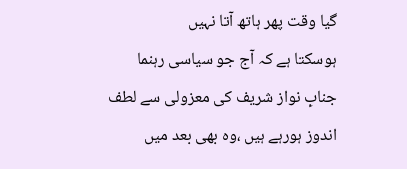گیا وقت پھر ہاتھ آتا نہیں
ہوسکتا ہے کہ آج جو سیاسی رہنما جنابِ نواز شریف کی معزولی سے لطف اندوز ہورہے ہیں ،وہ بھی بعد میں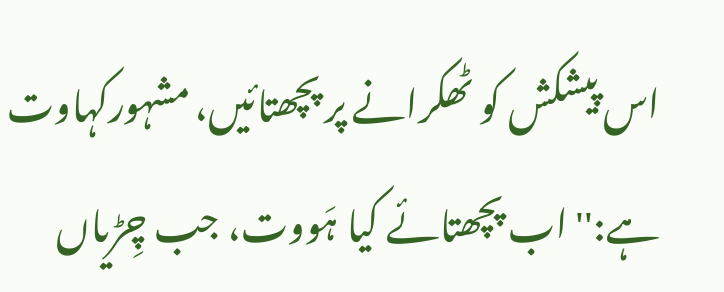اس پیشکش کو ٹھکرانے پر پچھتائیں، مشہورکہاوت ہے:'' اب پچھتائے کیا ہَووت، جب چِڑیاں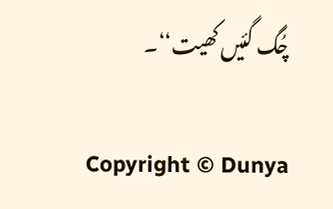چُگ گئیں کھیت‘‘۔

Copyright © Dunya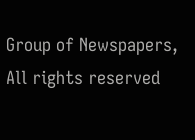Group of Newspapers, All rights reserved